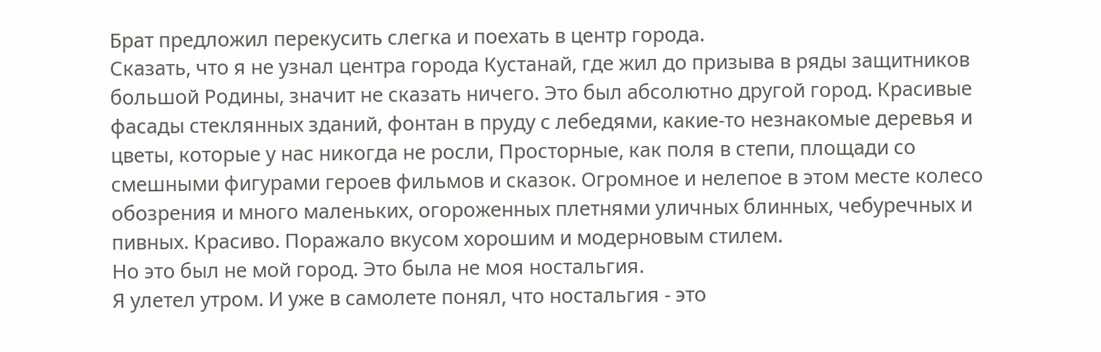Брат предложил перекусить слегка и поехать в центр города.
Сказать, что я не узнал центра города Кустанай, где жил до призыва в ряды защитников большой Родины, значит не сказать ничего. Это был абсолютно другой город. Красивые фасады стеклянных зданий, фонтан в пруду с лебедями, какие-то незнакомые деревья и цветы, которые у нас никогда не росли, Просторные, как поля в степи, площади со смешными фигурами героев фильмов и сказок. Огромное и нелепое в этом месте колесо обозрения и много маленьких, огороженных плетнями уличных блинных, чебуречных и пивных. Красиво. Поражало вкусом хорошим и модерновым стилем.
Но это был не мой город. Это была не моя ностальгия.
Я улетел утром. И уже в самолете понял, что ностальгия - это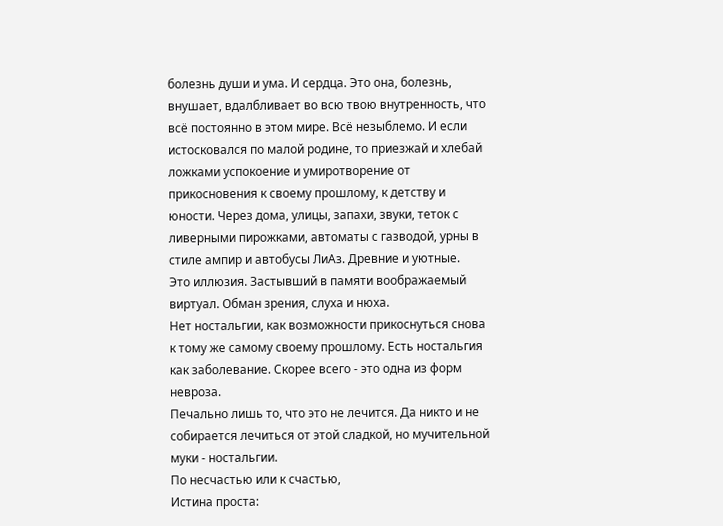болезнь души и ума. И сердца. Это она, болезнь, внушает, вдалбливает во всю твою внутренность, что всё постоянно в этом мире. Всё незыблемо. И если истосковался по малой родине, то приезжай и хлебай ложками успокоение и умиротворение от прикосновения к своему прошлому, к детству и юности. Через дома, улицы, запахи, звуки, теток с ливерными пирожками, автоматы с газводой, урны в стиле ампир и автобусы ЛиАз. Древние и уютные.
Это иллюзия. Застывший в памяти воображаемый виртуал. Обман зрения, слуха и нюха.
Нет ностальгии, как возможности прикоснуться снова к тому же самому своему прошлому. Есть ностальгия как заболевание. Скорее всего - это одна из форм невроза.
Печально лишь то, что это не лечится. Да никто и не собирается лечиться от этой сладкой, но мучительной муки - ностальгии.
По несчастью или к счастью,
Истина проста: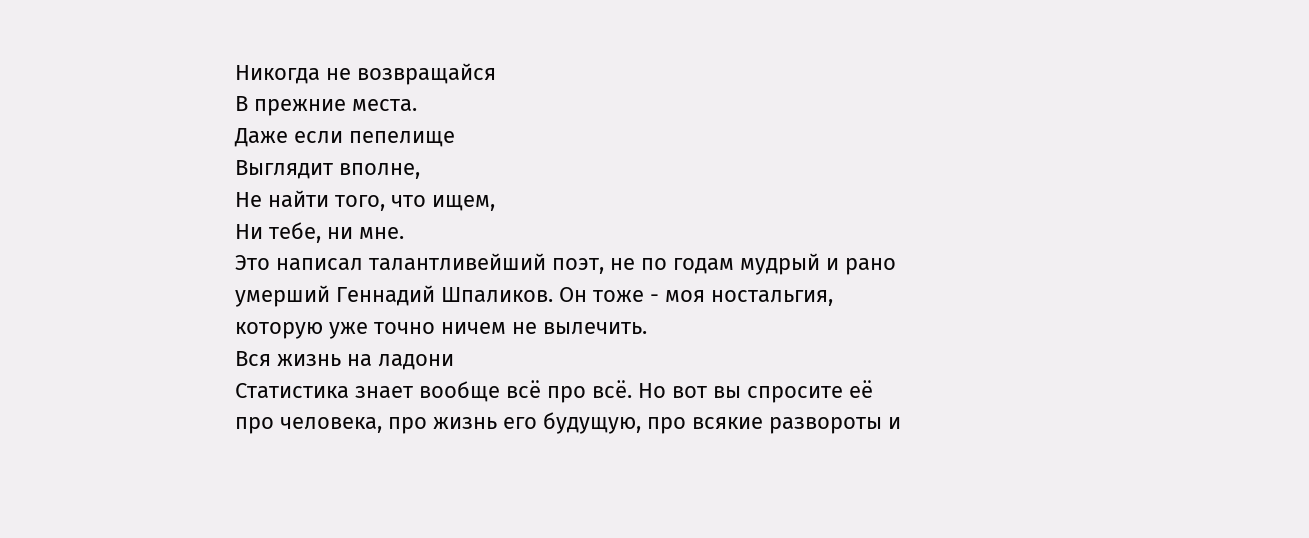Никогда не возвращайся
В прежние места.
Даже если пепелище
Выглядит вполне,
Не найти того, что ищем,
Ни тебе, ни мне.
Это написал талантливейший поэт, не по годам мудрый и рано умерший Геннадий Шпаликов. Он тоже - моя ностальгия, которую уже точно ничем не вылечить.
Вся жизнь на ладони
Статистика знает вообще всё про всё. Но вот вы спросите её про человека, про жизнь его будущую, про всякие развороты и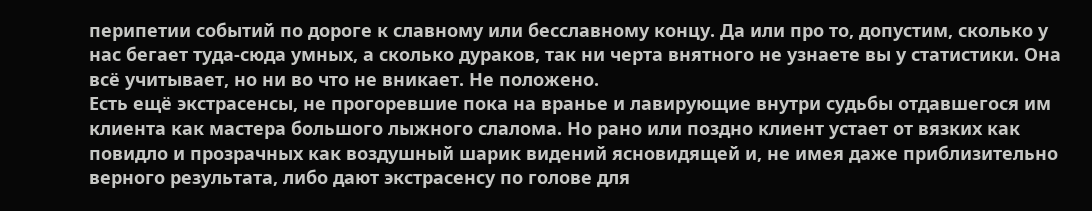перипетии событий по дороге к славному или бесславному концу. Да или про то, допустим, сколько у нас бегает туда-сюда умных, а сколько дураков, так ни черта внятного не узнаете вы у статистики. Она всё учитывает, но ни во что не вникает. Не положено.
Есть ещё экстрасенсы, не прогоревшие пока на вранье и лавирующие внутри судьбы отдавшегося им клиента как мастера большого лыжного слалома. Но рано или поздно клиент устает от вязких как повидло и прозрачных как воздушный шарик видений ясновидящей и, не имея даже приблизительно верного результата, либо дают экстрасенсу по голове для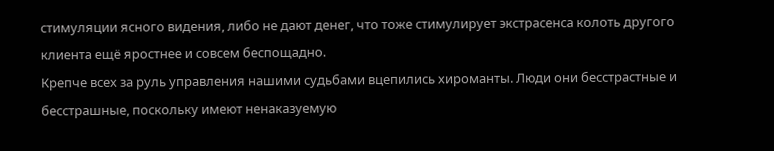стимуляции ясного видения, либо не дают денег, что тоже стимулирует экстрасенса колоть другого клиента ещё яростнее и совсем беспощадно.
Крепче всех за руль управления нашими судьбами вцепились хироманты. Люди они бесстрастные и бесстрашные, поскольку имеют ненаказуемую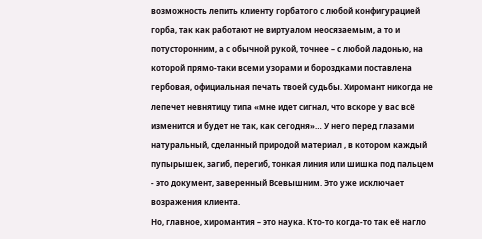возможность лепить клиенту горбатого с любой конфигурацией горба, так как работают не виртуалом неосязаемым, а то и потусторонним, а с обычной рукой, точнее – с любой ладонью, на которой прямо-таки всеми узорами и бороздками поставлена гербовая, официальная печать твоей судьбы. Хиромант никогда не лепечет невнятицу типа «мне идет сигнал, что вскоре у вас всё изменится и будет не так, как сегодня»… У него перед глазами натуральный, сделанный природой материал , в котором каждый пупырышек, загиб, перегиб, тонкая линия или шишка под пальцем - это документ, заверенный Всевышним. Это уже исключает возражения клиента.
Но, главное, хиромантия – это наука. Кто-то когда-то так её нагло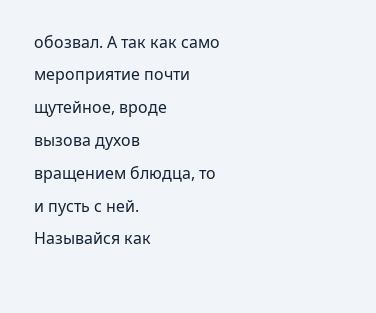обозвал. А так как само мероприятие почти щутейное, вроде вызова духов вращением блюдца, то и пусть с ней. Называйся как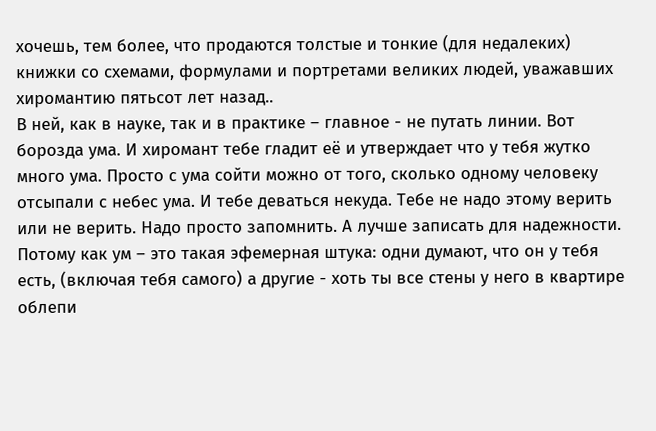хочешь, тем более, что продаются толстые и тонкие (для недалеких) книжки со схемами, формулами и портретами великих людей, уважавших хиромантию пятьсот лет назад..
В ней, как в науке, так и в практике – главное - не путать линии. Вот борозда ума. И хиромант тебе гладит её и утверждает что у тебя жутко много ума. Просто с ума сойти можно от того, сколько одному человеку отсыпали с небес ума. И тебе деваться некуда. Тебе не надо этому верить или не верить. Надо просто запомнить. А лучше записать для надежности. Потому как ум – это такая эфемерная штука: одни думают, что он у тебя есть, (включая тебя самого) а другие - хоть ты все стены у него в квартире облепи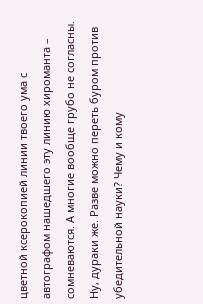цветной ксерокопией линии твоего ума с автографом нашедшего эту линию хироманта – сомневаются. А многие вообще грубо не согласны. Ну, дураки же. Разве можно переть буром против убедительной науки? Чему и кому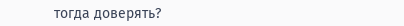тогда доверять?